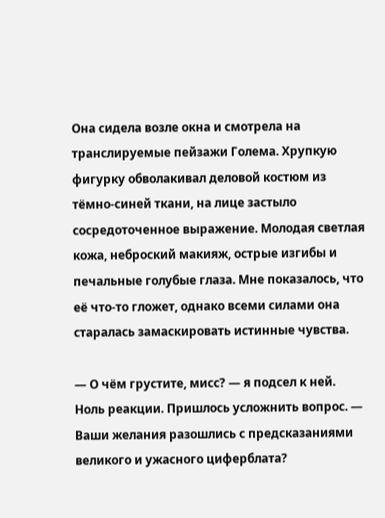Она сидела возле окна и смотрела на транслируемые пейзажи Голема. Хрупкую фигурку обволакивал деловой костюм из тёмно-синей ткани, на лице застыло сосредоточенное выражение. Молодая светлая кожа, неброский макияж, острые изгибы и печальные голубые глаза. Мне показалось, что её что-то гложет, однако всеми силами она старалась замаскировать истинные чувства.

— О чём грустите, мисс? — я подсел к ней. Ноль реакции. Пришлось усложнить вопрос. — Ваши желания разошлись с предсказаниями великого и ужасного циферблата?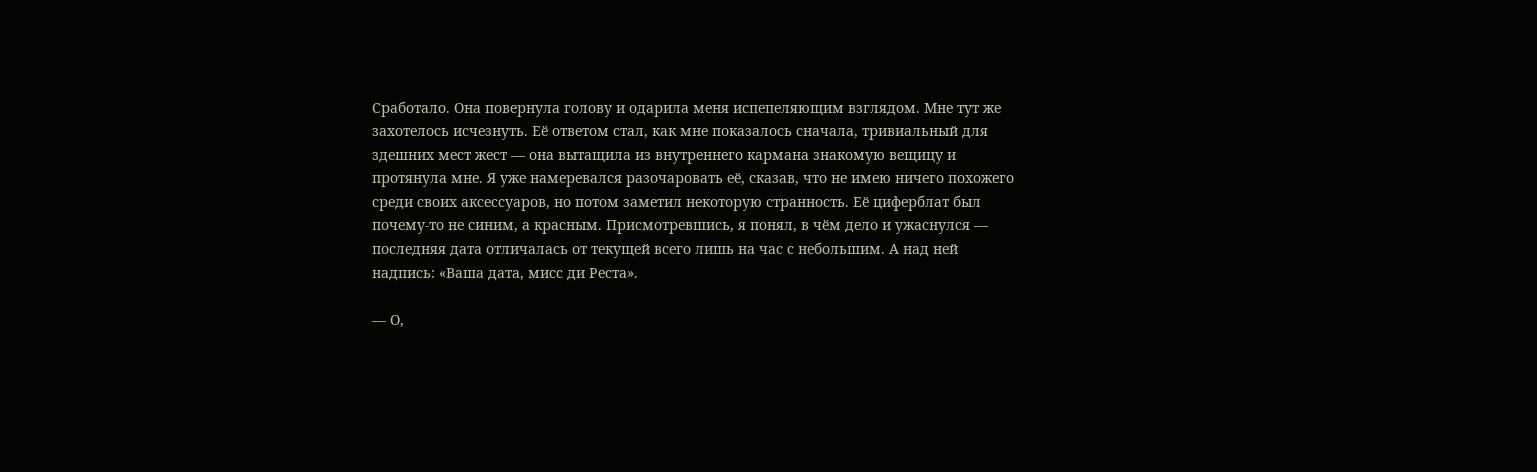Сработало. Она повернула голову и одарила меня испепеляющим взглядом. Мне тут же захотелось исчезнуть. Её ответом стал, как мне показалось сначала, тривиальный для здешних мест жест — она вытащила из внутреннего кармана знакомую вещицу и протянула мне. Я уже намеревался разочаровать её, сказав, что не имею ничего похожего среди своих аксессуаров, но потом заметил некоторую странность. Её циферблат был почему-то не синим, а красным. Присмотревшись, я понял, в чём дело и ужаснулся — последняя дата отличалась от текущей всего лишь на час с небольшим. А над ней надпись: «Ваша дата, мисс ди Реста».

— О,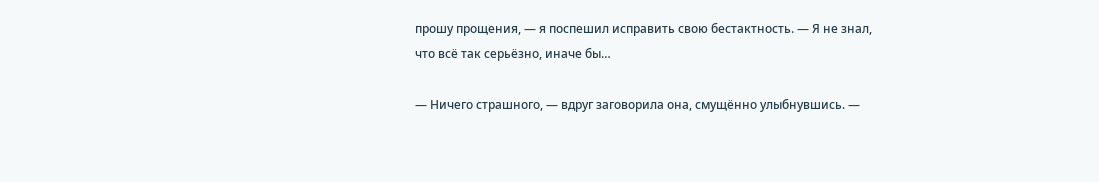прошу прощения, — я поспешил исправить свою бестактность. — Я не знал, что всё так серьёзно, иначе бы…

— Ничего страшного, — вдруг заговорила она, смущённо улыбнувшись. —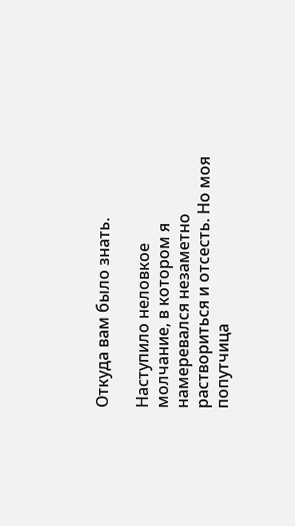Откуда вам было знать.

Наступило неловкое молчание, в котором я намеревался незаметно раствориться и отсесть. Но моя попутчица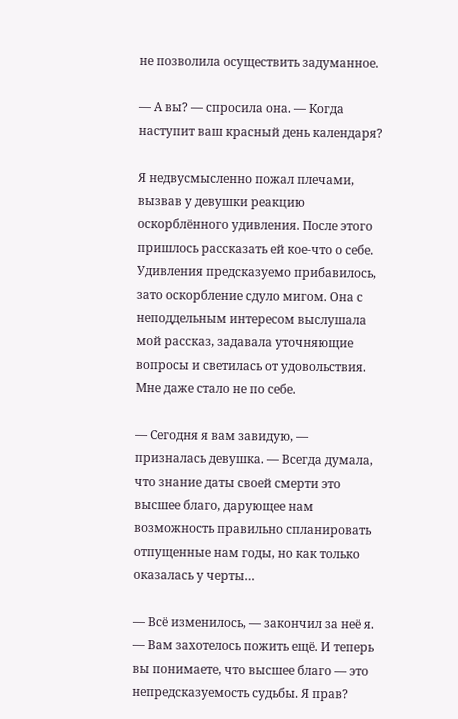не позволила осуществить задуманное.

— А вы? — спросила она. — Когда наступит ваш красный день календаря?

Я недвусмысленно пожал плечами, вызвав у девушки реакцию оскорблённого удивления. После этого пришлось рассказать ей кое-что о себе. Удивления предсказуемо прибавилось, зато оскорбление сдуло мигом. Она с неподдельным интересом выслушала мой рассказ, задавала уточняющие вопросы и светилась от удовольствия. Мне даже стало не по себе.

— Сегодня я вам завидую, — призналась девушка. — Всегда думала, что знание даты своей смерти это высшее благо, дарующее нам возможность правильно спланировать отпущенные нам годы, но как только оказалась у черты…

— Всё изменилось, — закончил за неё я. — Вам захотелось пожить ещё. И теперь вы понимаете, что высшее благо — это непредсказуемость судьбы. Я прав?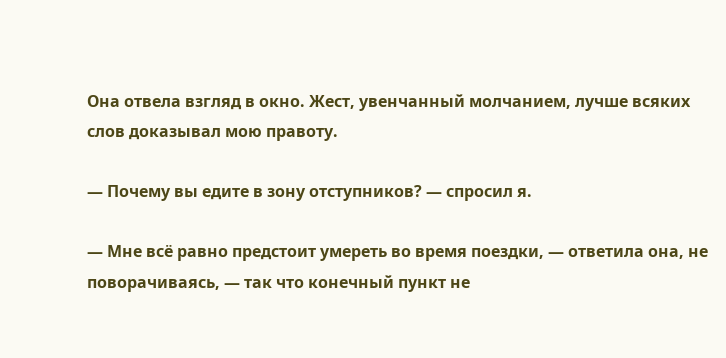Она отвела взгляд в окно. Жест, увенчанный молчанием, лучше всяких слов доказывал мою правоту.

— Почему вы едите в зону отступников? — спросил я.

— Мне всё равно предстоит умереть во время поездки, — ответила она, не поворачиваясь, — так что конечный пункт не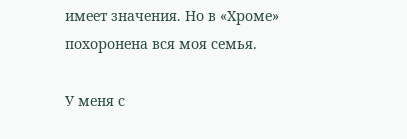имеет значения. Но в «Хроме» похоронена вся моя семья.

У меня с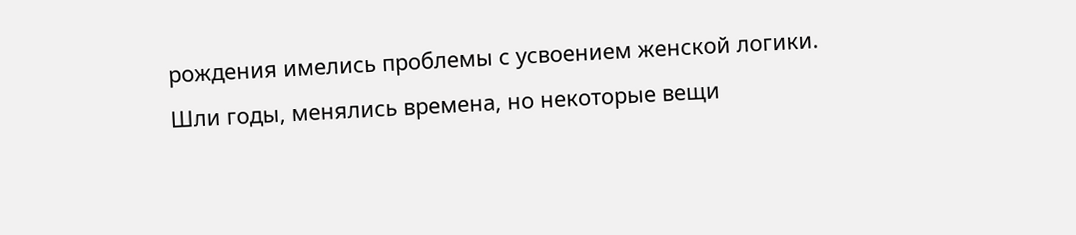рождения имелись проблемы с усвоением женской логики. Шли годы, менялись времена, но некоторые вещи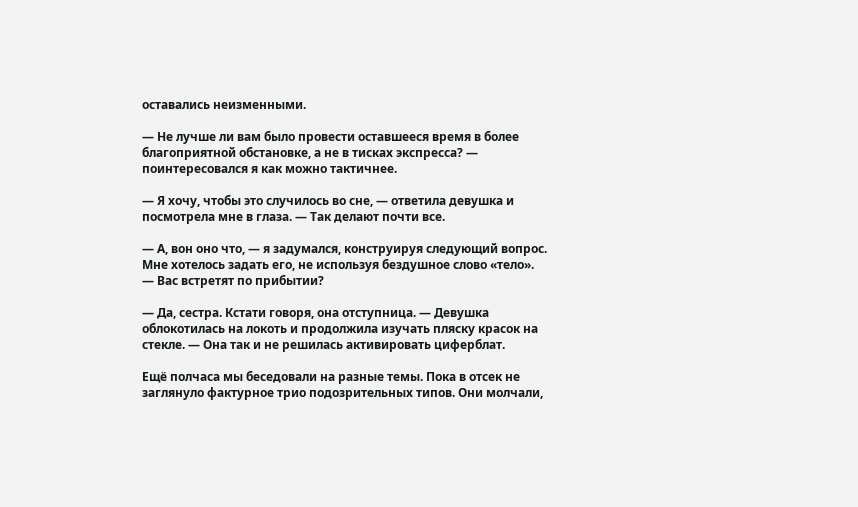оставались неизменными.

— Не лучше ли вам было провести оставшееся время в более благоприятной обстановке, а не в тисках экспресса? — поинтересовался я как можно тактичнее.

— Я хочу, чтобы это случилось во сне, — ответила девушка и посмотрела мне в глаза. — Так делают почти все.

— А, вон оно что, — я задумался, конструируя следующий вопрос. Мне хотелось задать его, не используя бездушное слово «тело». — Вас встретят по прибытии?

— Да, сестра. Кстати говоря, она отступница. — Девушка облокотилась на локоть и продолжила изучать пляску красок на стекле. — Она так и не решилась активировать циферблат.

Ещё полчаса мы беседовали на разные темы. Пока в отсек не заглянуло фактурное трио подозрительных типов. Они молчали,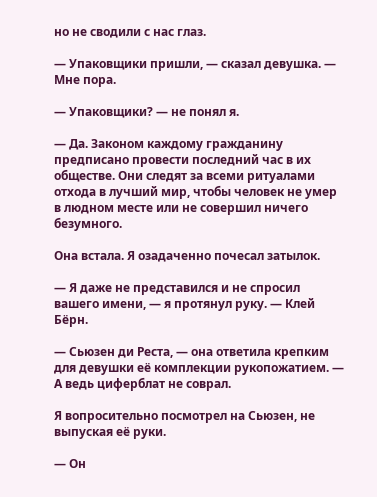но не сводили с нас глаз.

— Упаковщики пришли, — сказал девушка. — Мне пора.

— Упаковщики? — не понял я.

— Да. Законом каждому гражданину предписано провести последний час в их обществе. Они следят за всеми ритуалами отхода в лучший мир, чтобы человек не умер в людном месте или не совершил ничего безумного.

Она встала. Я озадаченно почесал затылок.

— Я даже не представился и не спросил вашего имени, — я протянул руку. — Клей Бёрн.

— Сьюзен ди Реста, — она ответила крепким для девушки её комплекции рукопожатием. — А ведь циферблат не соврал.

Я вопросительно посмотрел на Сьюзен, не выпуская её руки.

— Он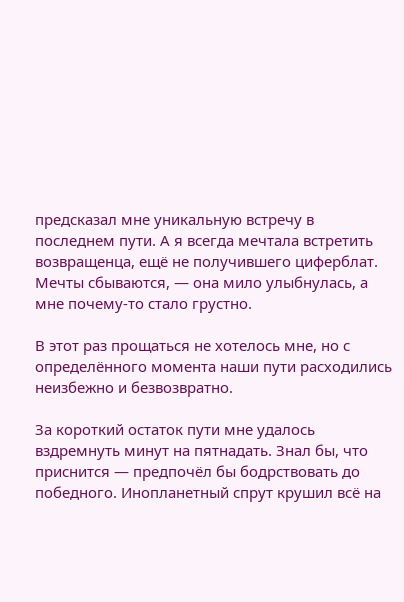предсказал мне уникальную встречу в последнем пути. А я всегда мечтала встретить возвращенца, ещё не получившего циферблат. Мечты сбываются, — она мило улыбнулась, а мне почему-то стало грустно.

В этот раз прощаться не хотелось мне, но с определённого момента наши пути расходились неизбежно и безвозвратно.

За короткий остаток пути мне удалось вздремнуть минут на пятнадать. Знал бы, что приснится — предпочёл бы бодрствовать до победного. Инопланетный спрут крушил всё на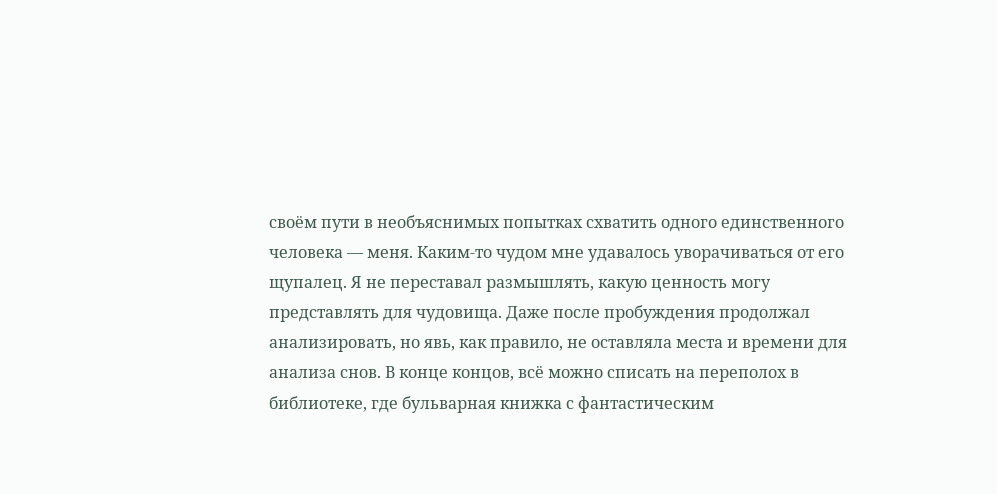своём пути в необъяснимых попытках схватить одного единственного человека — меня. Каким-то чудом мне удавалось уворачиваться от его щупалец. Я не переставал размышлять, какую ценность могу представлять для чудовища. Даже после пробуждения продолжал анализировать, но явь, как правило, не оставляла места и времени для анализа снов. В конце концов, всё можно списать на переполох в библиотеке, где бульварная книжка с фантастическим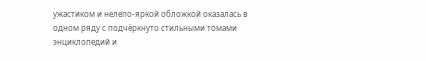ужастиком и нелепо-яркой обложкой оказалась в одном ряду с подчёркнуто стильными томами энциклопедий и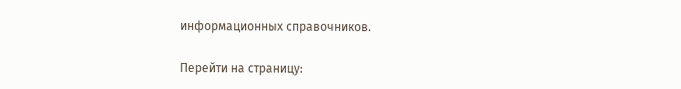информационных справочников.

Перейти на страницу: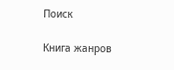Поиск

Книга жанров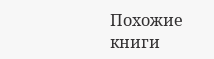Похожие книги